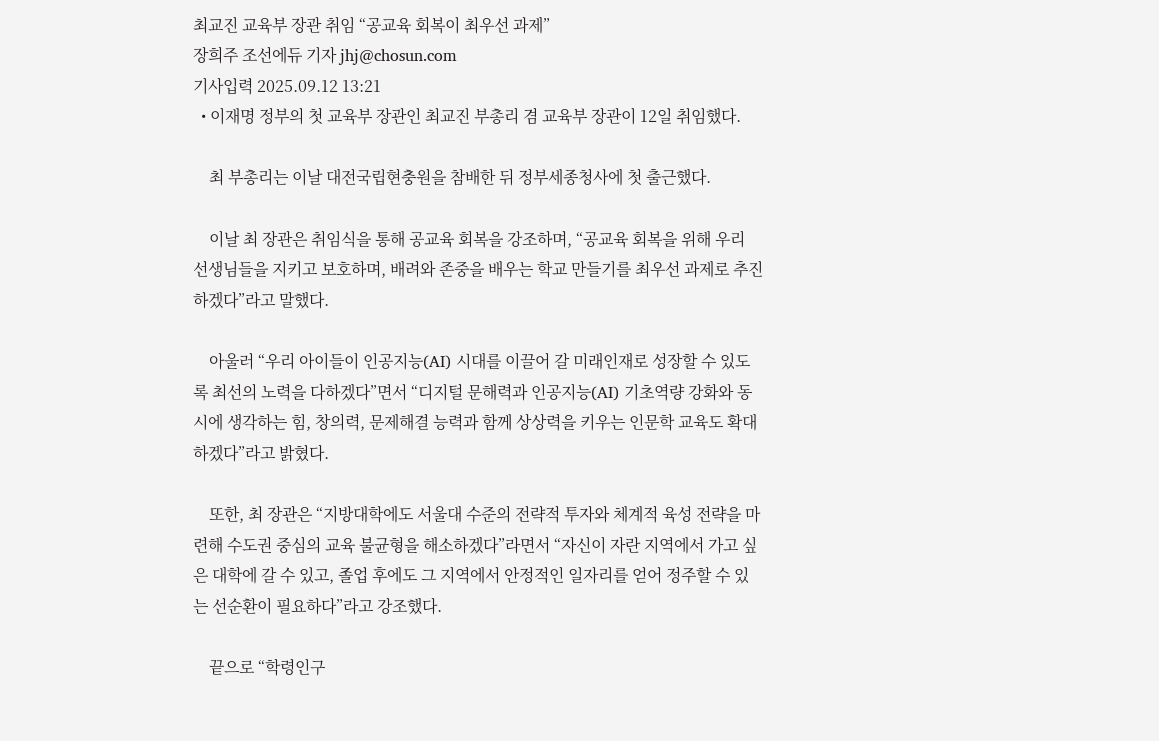최교진 교육부 장관 취임 “공교육 회복이 최우선 과제”
장희주 조선에듀 기자 jhj@chosun.com
기사입력 2025.09.12 13:21
  • 이재명 정부의 첫 교육부 장관인 최교진 부총리 겸 교육부 장관이 12일 취임했다.

    최 부총리는 이날 대전국립현충원을 참배한 뒤 정부세종청사에 첫 출근했다.

    이날 최 장관은 취임식을 통해 공교육 회복을 강조하며, “공교육 회복을 위해 우리 선생님들을 지키고 보호하며, 배려와 존중을 배우는 학교 만들기를 최우선 과제로 추진하겠다”라고 말했다.

    아울러 “우리 아이들이 인공지능(AI) 시대를 이끌어 갈 미래인재로 성장할 수 있도록 최선의 노력을 다하겠다”면서 “디지털 문해력과 인공지능(AI) 기초역량 강화와 동시에 생각하는 힘, 창의력, 문제해결 능력과 함께 상상력을 키우는 인문학 교육도 확대하겠다”라고 밝혔다.

    또한, 최 장관은 “지방대학에도 서울대 수준의 전략적 투자와 체계적 육성 전략을 마련해 수도권 중심의 교육 불균형을 해소하겠다”라면서 “자신이 자란 지역에서 가고 싶은 대학에 갈 수 있고, 졸업 후에도 그 지역에서 안정적인 일자리를 얻어 정주할 수 있는 선순환이 필요하다”라고 강조했다.

    끝으로 “학령인구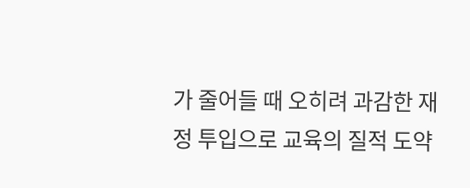가 줄어들 때 오히려 과감한 재정 투입으로 교육의 질적 도약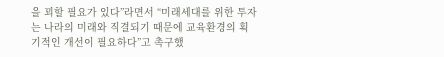을 꾀할 필요가 있다”라면서 “미래세대를 위한 투자는 나라의 미래와 직결되기 때문에 교육환경의 획기적인 개선이 필요하다”고 촉구했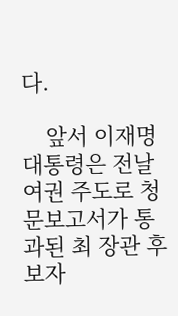다.

    앞서 이재명 대통령은 전날 여권 주도로 청문보고서가 통과된 최 장관 후보자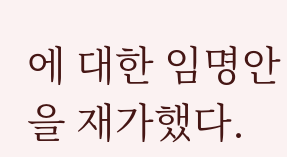에 대한 임명안을 재가했다.